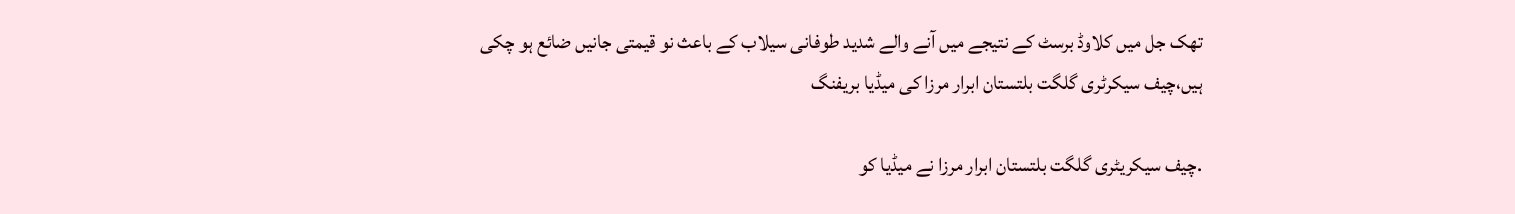تھک جل میں کلاوڈ برسٹ کے نتیجے میں آنے والے شدید طوفانی سیلاب کے باعث نو قیمتی جانیں ضائع ہو چکی ہیں،چیف سیکرٹری گلگت بلتستان ابرار مرزا کی میڈیا بریفنگ

.چیف سیکریٹری گلگت بلتستان ابرار مرزا نے میڈیا کو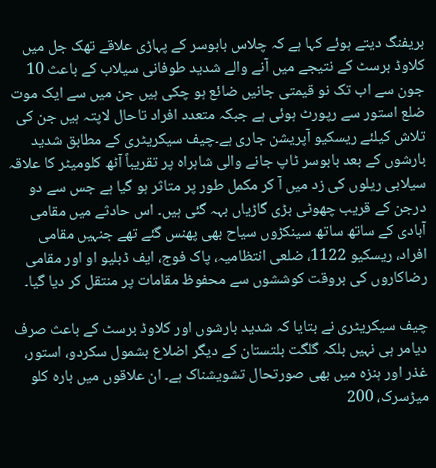بریفنگ دیتے ہوئے کہا ہے کہ چلاس بابوسر کے پہاڑی علاقے تھک جل میں کلاوڈ برسٹ کے نتیجے میں آنے والے شدید طوفانی سیلاب کے باعث 10 جون سے اب تک نو قیمتی جانیں ضائع ہو چکی ہیں جن میں سے ایک موت ضلع استور سے رپورٹ ہوئی ہے جبکہ متعدد افراد تاحال لاپتہ ہیں جن کی تلاش کیلئے ریسکیو آپریشن جاری ہے۔چیف سیکریٹری کے مطابق شدید بارشوں کے بعد بابوسر ٹاپ جانے والی شاہراہ پر تقریباً آٹھ کلومیٹر کا علاقہ سیلابی ریلوں کی زد میں آ کر مکمل طور پر متاثر ہو گیا ہے جس سے دو درجن کے قریب چھوٹی بڑی گاڑیاں بہہ گئی ہیں۔ اس حادثے میں مقامی آبادی کے ساتھ ساتھ سینکڑوں سیاح بھی پھنس گئے تھے جنہیں مقامی افراد، ریسکیو 1122، ضلعی انتظامیہ، پاک فوج، ایف ڈبلیو او اور مقامی رضاکاروں کی بروقت کوششوں سے محفوظ مقامات پر منتقل کر دیا گیا۔

چیف سیکریٹری نے بتایا کہ شدید بارشوں اور کلاوڈ برسٹ کے باعث صرف دیامر ہی نہیں بلکہ گلگت بلتستان کے دیگر اضلاع بشمول سکردو، استور، غذر اور ہنزہ میں بھی صورتحال تشویشناک ہے۔ ان علاقوں میں بارہ کلو میڑسرک، 200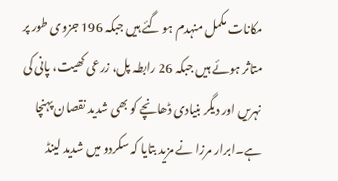مکانات مکمل منہدم ہو گئے ہیں جبکہ 196 جزوی طور پر متاثر ہوئے ہیں جبکہ 26 رابطہ پل، زرعی کھیت، پانی کی نہریں اور دیگر بنیادی ڈھانچے کو بھی شدید نقصان پہنچا ہے۔ابرار مرزا نے مزید بتایا کہ سکردو میں شدید لینڈ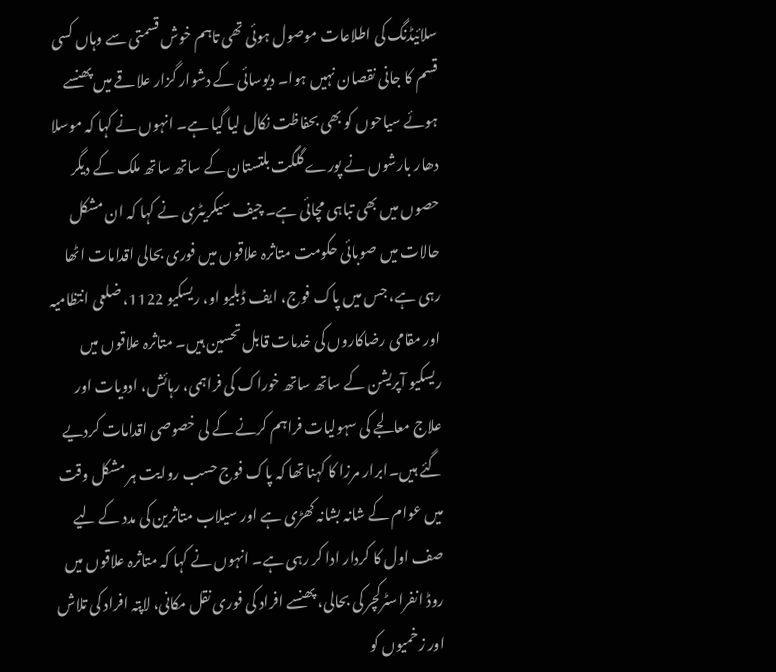سلائیڈنگ کی اطلاعات موصول ہوئی تھی تاہم خوش قسمتی سے وہاں کسی قسم کا جانی نقصان نہیں ہوا۔ دیوسائی کے دشوار گزار علاقے میں پھنسے ہوئے سیاحوں کو بھی بحفاظت نکال لیا گیا ہے۔ انہوں نے کہا کہ موسلا دھار بارشوں نے پورے گلگت بلتستان کے ساتھ ساتھ ملک کے دیگر حصوں میں بھی تباہی مچائی ہے۔ چیف سیکریٹری نے کہا کہ ان مشکل حالات میں صوبائی حکومت متاثرہ علاقوں میں فوری بحالی اقدامات اٹھا رہی ہے، جس میں پاک فوج، ایف ڈبلیو او، ریسکیو 1122، ضلعی انتظامیہ اور مقامی رضاکاروں کی خدمات قابل تحسین ہیں۔ متاثرہ علاقوں میں ریسکیو آپریشن کے ساتھ ساتھ خوراک کی فراہمی، رہائش، ادویات اور علاج معالجے کی سہولیات فراہم کرنے کے لی خصوصی اقدامات کردیے گئے ہیں۔ابرار مرزا کا کہنا تھا کہ پاک فوج حسب روایت ہر مشکل وقت میں عوام کے شانہ بشانہ کھڑی ہے اور سیلاب متاثرین کی مدد کے لیے صف اول کا کردار ادا کر رہی ہے۔ انہوں نے کہا کہ متاثرہ علاقوں میں روڈ انفراسٹرکچر کی بحالی، پھنسے افراد کی فوری نقل مکانی، لاپتہ افراد کی تلاش اور زخمیوں کو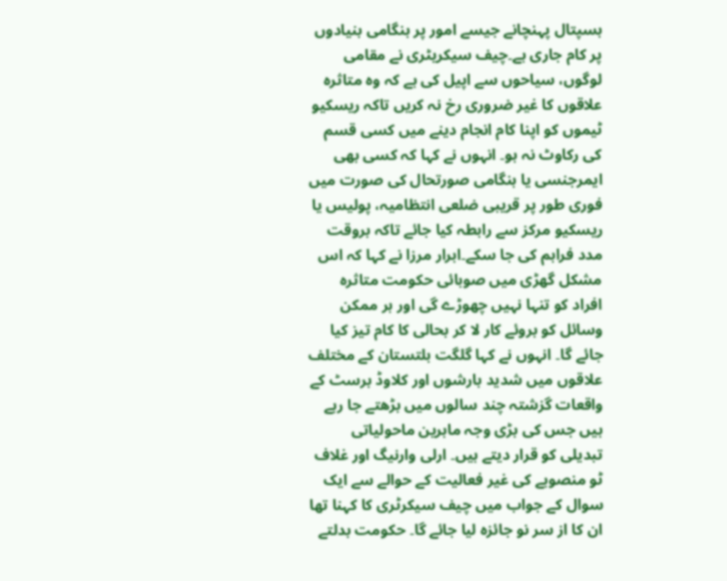ہسپتال پہنچانے جیسے امور پر ہنگامی بنیادوں پر کام جاری ہے۔چیف سیکریٹری نے مقامی لوگوں، سیاحوں سے اپیل کی ہے کہ وہ متاثرہ علاقوں کا غیر ضروری رخ نہ کریں تاکہ ریسکیو ٹیموں کو اپنا کام انجام دینے میں کسی قسم کی رکاوٹ نہ ہو۔ انہوں نے کہا کہ کسی بھی ایمرجنسی یا ہنگامی صورتحال کی صورت میں فوری طور پر قریبی ضلعی انتظامیہ، پولیس یا ریسکیو مرکز سے رابطہ کیا جائے تاکہ بروقت مدد فراہم کی جا سکے۔ابرار مرزا نے کہا کہ اس مشکل گھڑی میں صوبائی حکومت متاثرہ افراد کو تنہا نہیں چھوڑے گی اور ہر ممکن وسائل کو بروئے کار لا کر بحالی کا کام تیز کیا جائے گا۔ انہوں نے کہا گلگت بلتستان کے مختلف علاقوں میں شدید بارشوں اور کلاوڈ برسٹ کے واقعات گزشتہ چند سالوں میں بڑھتے جا رہے ہیں جس کی بڑی وجہ ماہرین ماحولیاتی تبدیلی کو قرار دیتے ہیں۔ ارلی وارنیگ اور غلاف ٹو منصوبے کی غیر فعالیت کے حوالے سے ایک سوال کے جواب میں چیف سیکرٹری کا کہنا تھا ان کا از سر نو جائزہ لیا جائے گا۔ حکومت بدلتے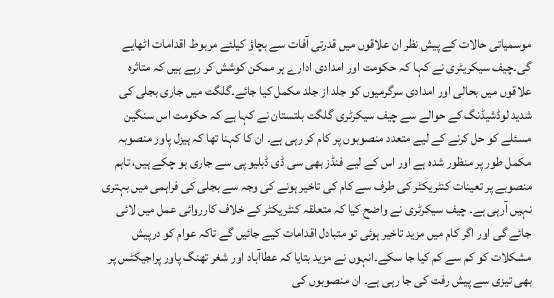موسمیاتی حالات کے پیش نظر ان علاقوں میں قدرتی آفات سے بچاؤ کیلئے مربوط اقدامات اٹھایے گی۔چیف سیکریٹری نے کہا کہ حکومت اور امدادی ادارے ہر ممکن کوشش کر رہے ہیں کہ متاثرہ علاقوں میں بحالی اور امدادی سرگرمیوں کو جلد از جلد مکمل کیا جائے۔گلگت میں جاری بجلی کی شدید لوڈشیڈنگ کے حوالے سے چیف سیکرٹری گلگت بلتستان نے کہا ہے کہ حکومت اس سنگین مسئلے کو حل کرنے کے لیے متعدد منصوبوں پر کام کر رہی ہے۔ ان کا کہنا تھا کہ ہیزل پاور منصوبہ مکمل طور پر منظور شدہ ہے اور اس کے لیے فنڈز بھی سی ڈی ڈبلیو پی سے جاری ہو چکے ہیں، تاہم منصوبے پر تعینات کنٹریکٹر کی طرف سے کام کی تاخیر ہونے کی وجہ سے بجلی کی فراہمی میں بہتری نہیں آرہی ہے۔ چیف سیکرٹری نے واضح کیا کہ متعلقہ کنٹریکٹر کے خلاف کارروائی عمل میں لائی جائے گی اور اگر کام میں مزید تاخیر ہوئی تو متبادل اقدامات کیے جائیں گے تاکہ عوام کو درپیش مشکلات کو کم سے کم کیا جا سکے۔انہوں نے مزید بتایا کہ عطاآباد اور شغر تھنگ پاور پراجیکٹس پر بھی تیزی سے پیش رفت کی جا رہی ہے۔ ان منصوبوں کی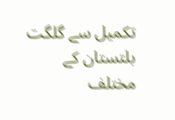تکمیل سے گلگت بلتستان کے مختلف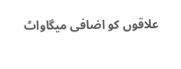علاقوں کو اضافی میگاواٹ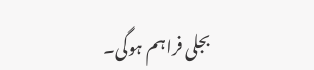بجلی فراہم ہوگی۔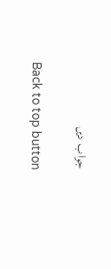جواب دیں

Back to top button